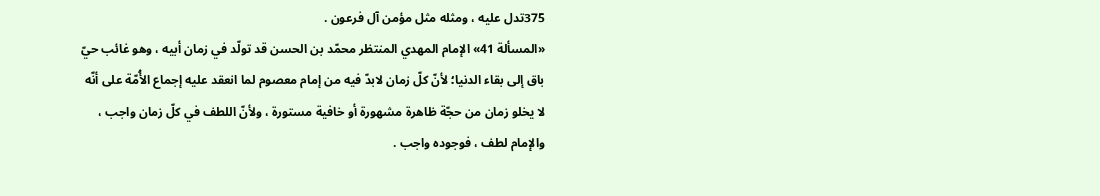375تدل عليه ، ومثله مثل مؤمن آل فرعون .
«المسألة 41» الإمام المهدي المنتظر محمّد بن الحسن قد تولّد في زمان أبيه ، وهو غائب حيّ باق إلى بقاء الدنيا؛ لأنّ كلّ زمان لابدّ فيه من إمام معصوم لما انعقد عليه إجماع الأُمّة على أنّه لا يخلو زمان من حجّة ظاهرة مشهورة أو خافية مستورة ، ولأنّ اللطف في كلّ زمان واجب ، والإمام لطف ، فوجوده واجب .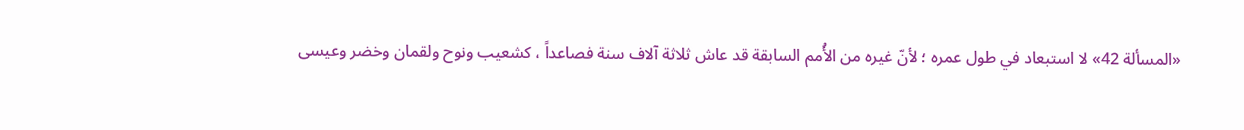«المسألة 42» لا استبعاد في طول عمره ؛ لأنّ غيره من الأُمم السابقة قد عاش ثلاثة آلاف سنة فصاعداً ، كشعيب ونوح ولقمان وخضر وعيسى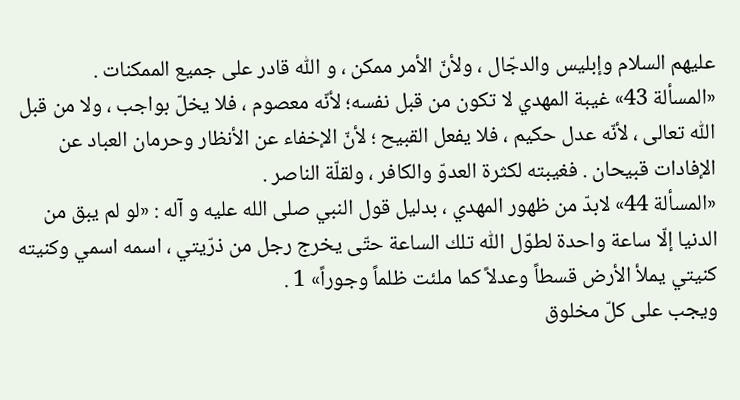عليهم السلام وإبليس والدجّال ، ولأنّ الأمر ممكن ، و اللّٰه قادر على جميع الممكنات .
«المسألة 43» غيبة المهدي لا تكون من قبل نفسه؛ لأنّه معصوم ، فلا يخلّ بواجب ، ولا من قبل اللّٰه تعالى ، لأنّه عدل حكيم ، فلا يفعل القبيح ؛ لأنّ الإخفاء عن الأنظار وحرمان العباد عن الإفادات قبيحان . فغيبته لكثرة العدوّ والكافر ، ولقلّة الناصر .
«المسألة 44» لابدّ من ظهور المهدي ، بدليل قول النبي صلى الله عليه و آله : «لو لم يبق من الدنيا إلّا ساعة واحدة لطوّل اللّٰه تلك الساعة حتّى يخرج رجل من ذرّيتي ، اسمه اسمي وكنيته كنيتي يملأ الأرض قسطاً وعدلاً كما ملئت ظلماً وجوراً» 1 .
ويجب على كلّ مخلوق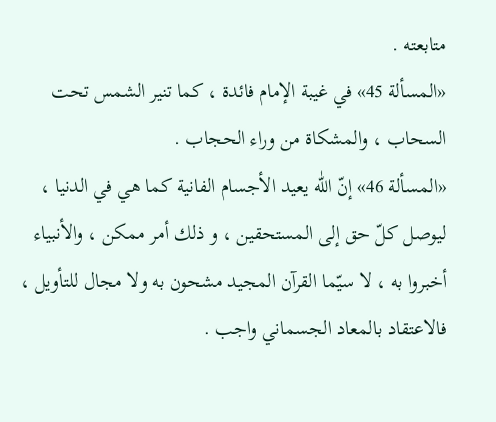متابعته .
«المسألة 45» في غيبة الإمام فائدة ، كما تنير الشمس تحت السحاب ، والمشكاة من وراء الحجاب .
«المسألة 46» إنّ اللّٰه يعيد الأجسام الفانية كما هي في الدنيا ، ليوصل كلّ حق إلى المستحقين ، و ذلك أمر ممكن ، والأنبياء أخبروا به ، لا سيّما القرآن المجيد مشحون به ولا مجال للتأويل ، فالاعتقاد بالمعاد الجسماني واجب .